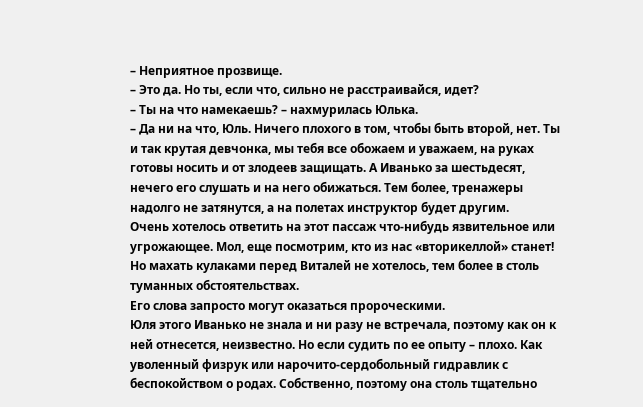– Неприятное прозвище.
– Это да. Но ты, если что, сильно не расстраивайся, идет?
– Ты на что намекаешь? – нахмурилась Юлька.
– Да ни на что, Юль. Ничего плохого в том, чтобы быть второй, нет. Ты и так крутая девчонка, мы тебя все обожаем и уважаем, на руках готовы носить и от злодеев защищать. А Иванько за шестьдесят, нечего его слушать и на него обижаться. Тем более, тренажеры надолго не затянутся, а на полетах инструктор будет другим.
Очень хотелось ответить на этот пассаж что-нибудь язвительное или угрожающее. Мол, еще посмотрим, кто из нас «вторикеллой» станет! Но махать кулаками перед Виталей не хотелось, тем более в столь туманных обстоятельствах.
Его слова запросто могут оказаться пророческими.
Юля этого Иванько не знала и ни разу не встречала, поэтому как он к ней отнесется, неизвестно. Но если судить по ее опыту – плохо. Как уволенный физрук или нарочито-сердобольный гидравлик с беспокойством о родах. Собственно, поэтому она столь тщательно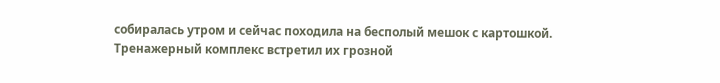собиралась утром и сейчас походила на бесполый мешок с картошкой.
Тренажерный комплекс встретил их грозной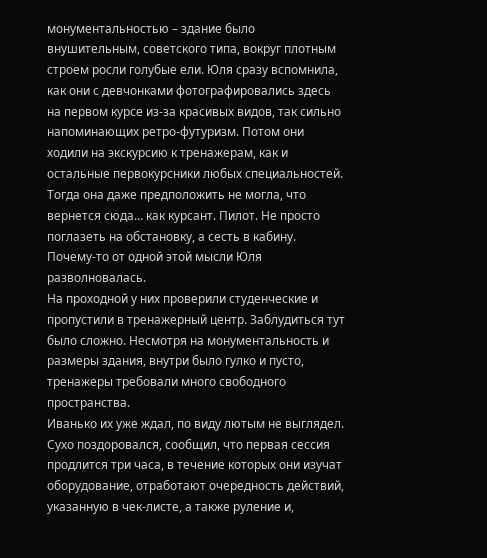монументальностью – здание было внушительным, советского типа, вокруг плотным строем росли голубые ели. Юля сразу вспомнила, как они с девчонками фотографировались здесь на первом курсе из-за красивых видов, так сильно напоминающих ретро-футуризм. Потом они ходили на экскурсию к тренажерам, как и остальные первокурсники любых специальностей. Тогда она даже предположить не могла, что вернется сюда… как курсант. Пилот. Не просто поглазеть на обстановку, а сесть в кабину.
Почему-то от одной этой мысли Юля разволновалась.
На проходной у них проверили студенческие и пропустили в тренажерный центр. Заблудиться тут было сложно. Несмотря на монументальность и размеры здания, внутри было гулко и пусто, тренажеры требовали много свободного пространства.
Иванько их уже ждал, по виду лютым не выглядел.
Сухо поздоровался, сообщил, что первая сессия продлится три часа, в течение которых они изучат оборудование, отработают очередность действий, указанную в чек-листе, а также руление и,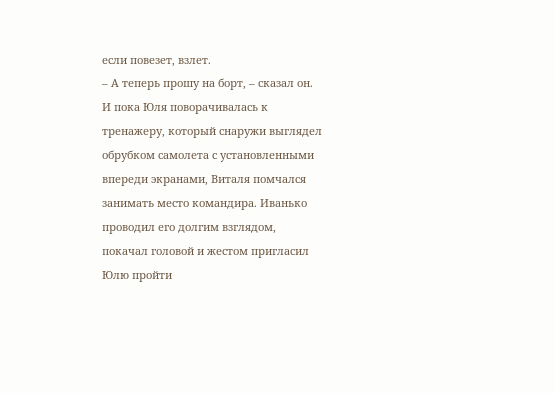если повезет, взлет.
– А теперь прошу на борт, – сказал он.
И пока Юля поворачивалась к тренажеру, который снаружи выглядел обрубком самолета с установленными впереди экранами, Виталя помчался занимать место командира. Иванько проводил его долгим взглядом, покачал головой и жестом пригласил Юлю пройти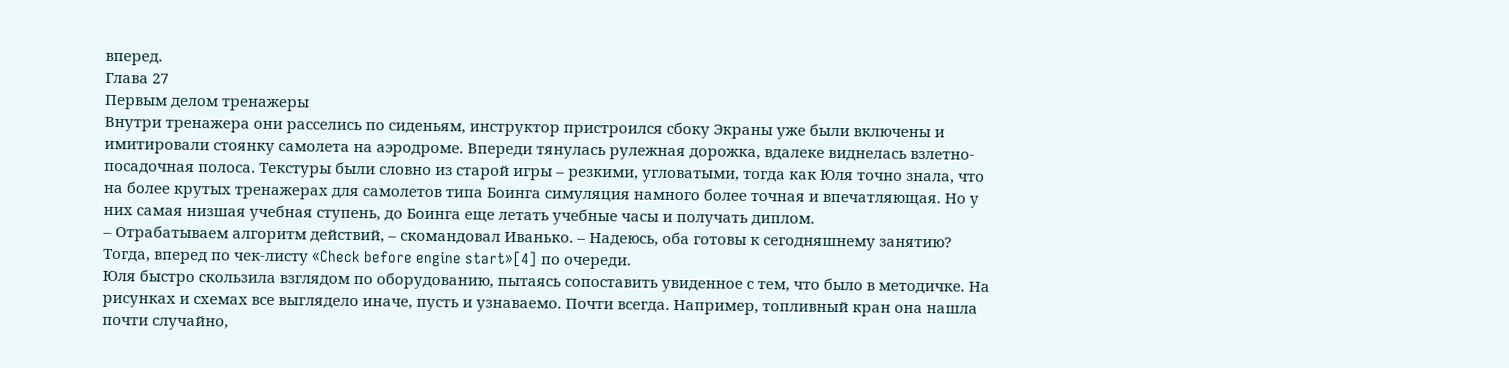вперед.
Глава 27
Первым делом тренажеры
Внутри тренажера они расселись по сиденьям, инструктор пристроился сбоку Экраны уже были включены и имитировали стоянку самолета на аэродроме. Впереди тянулась рулежная дорожка, вдалеке виднелась взлетно-посадочная полоса. Текстуры были словно из старой игры – резкими, угловатыми, тогда как Юля точно знала, что на более крутых тренажерах для самолетов типа Боинга симуляция намного более точная и впечатляющая. Но у них самая низшая учебная ступень, до Боинга еще летать учебные часы и получать диплом.
– Отрабатываем алгоритм действий, – скомандовал Иванько. – Надеюсь, оба готовы к сегодняшнему занятию? Тогда, вперед по чек-листу «Check before engine start»[4] по очереди.
Юля быстро скользила взглядом по оборудованию, пытаясь сопоставить увиденное с тем, что было в методичке. На рисунках и схемах все выглядело иначе, пусть и узнаваемо. Почти всегда. Например, топливный кран она нашла почти случайно,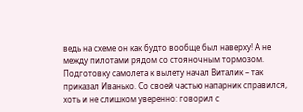ведь на схеме он как будто вообще был наверху! А не между пилотами рядом со стояночным тормозом.
Подготовку самолета к вылету начал Виталик – так приказал Иванько. Со своей частью напарник справился, хоть и не слишком уверенно: говорил с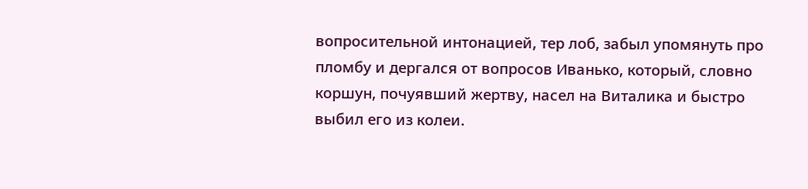вопросительной интонацией, тер лоб, забыл упомянуть про пломбу и дергался от вопросов Иванько, который, словно коршун, почуявший жертву, насел на Виталика и быстро выбил его из колеи.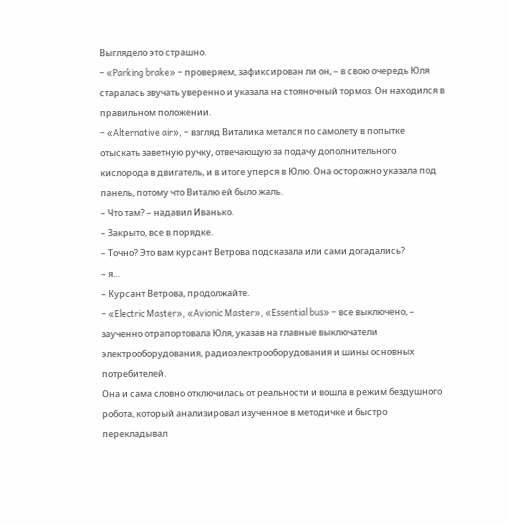Выглядело это страшно.
– «Parking brake» – проверяем, зафиксирован ли он, – в свою очередь Юля старалась звучать уверенно и указала на стояночный тормоз. Он находился в правильном положении.
– «Alternative air», – взгляд Виталика метался по самолету в попытке отыскать заветную ручку, отвечающую за подачу дополнительного кислорода в двигатель, и в итоге уперся в Юлю. Она осторожно указала под панель, потому что Виталю ей было жаль.
– Что там? – надавил Иванько.
– Закрыто, все в порядке.
– Точно? Это вам курсант Ветрова подсказала или сами догадались?
– я…
– Курсант Ветрова, продолжайте.
– «Electric Master», «Avionic Master», «Essential bus» – все выключено, – заученно отрапортовала Юля, указав на главные выключатели электрооборудования, радиоэлектрооборудования и шины основных потребителей.
Она и сама словно отключилась от реальности и вошла в режим бездушного робота, который анализировал изученное в методичке и быстро перекладывал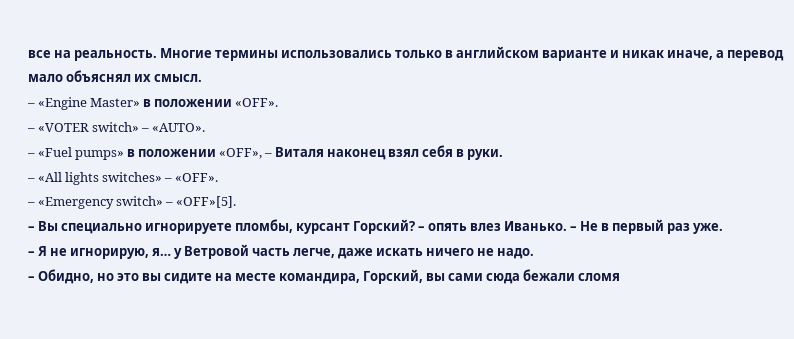все на реальность. Многие термины использовались только в английском варианте и никак иначе, а перевод мало объяснял их смысл.
– «Engine Master» в положении «OFF».
– «VOTER switch» – «AUTO».
– «Fuel pumps» в положении «OFF», – Виталя наконец взял себя в руки.
– «All lights switches» – «OFF».
– «Emergency switch» – «OFF»[5].
– Вы специально игнорируете пломбы, курсант Горский? – опять влез Иванько. – Не в первый раз уже.
– Я не игнорирую, я… у Ветровой часть легче, даже искать ничего не надо.
– Обидно, но это вы сидите на месте командира, Горский, вы сами сюда бежали сломя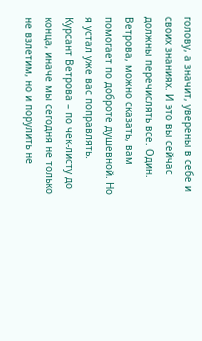голову, а значит, уверены в себе и своих знаниях. И это вы сейчас должны перечислять все. Один. Ветрова, можно сказать, вам помогает по доброте душевной. Но я устал уже вас поправлять. Курсант Ветрова – по чек-листу до конца, иначе мы сегодня не только не взлетим, но и порулить не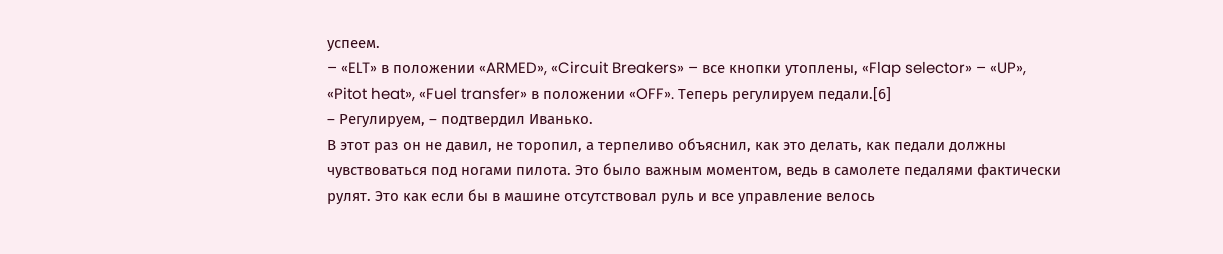успеем.
– «ELT» в положении «ARMED», «Circuit Breakers» – все кнопки утоплены, «Flap selector» – «UP», «Pitot heat», «Fuel transfer» в положении «OFF». Теперь регулируем педали.[6]
– Регулируем, – подтвердил Иванько.
В этот раз он не давил, не торопил, а терпеливо объяснил, как это делать, как педали должны чувствоваться под ногами пилота. Это было важным моментом, ведь в самолете педалями фактически рулят. Это как если бы в машине отсутствовал руль и все управление велось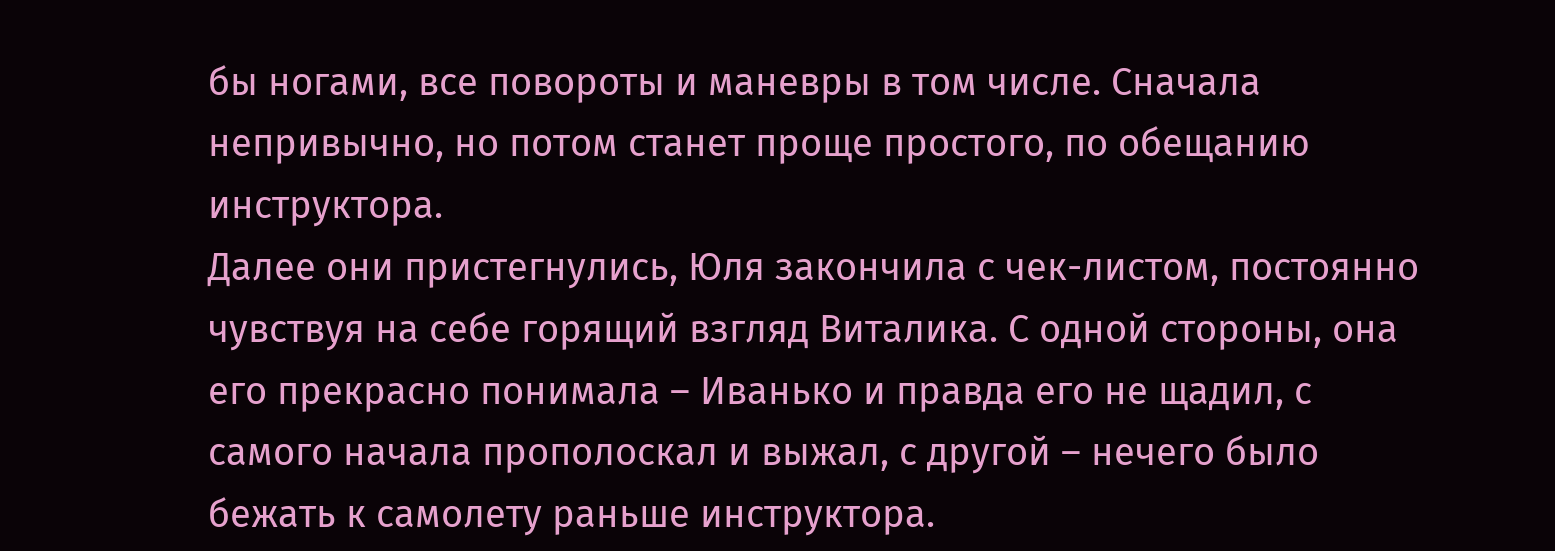бы ногами, все повороты и маневры в том числе. Сначала непривычно, но потом станет проще простого, по обещанию инструктора.
Далее они пристегнулись, Юля закончила с чек-листом, постоянно чувствуя на себе горящий взгляд Виталика. С одной стороны, она его прекрасно понимала – Иванько и правда его не щадил, с самого начала прополоскал и выжал, с другой – нечего было бежать к самолету раньше инструктора.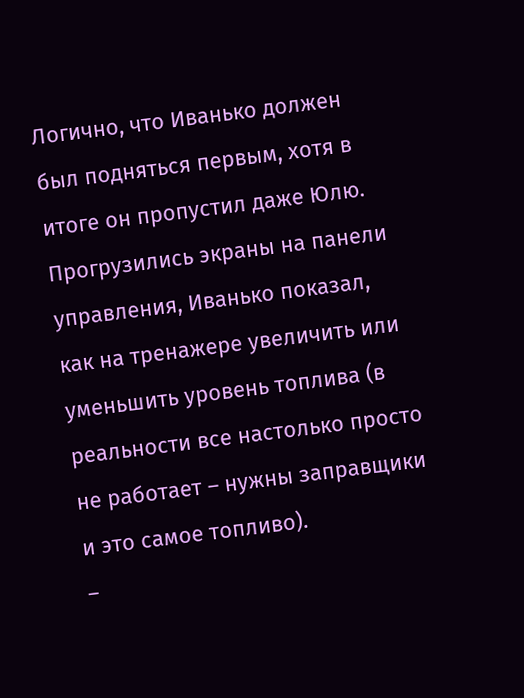Логично, что Иванько должен был подняться первым, хотя в итоге он пропустил даже Юлю.
Прогрузились экраны на панели управления, Иванько показал, как на тренажере увеличить или уменьшить уровень топлива (в реальности все настолько просто не работает – нужны заправщики и это самое топливо).
–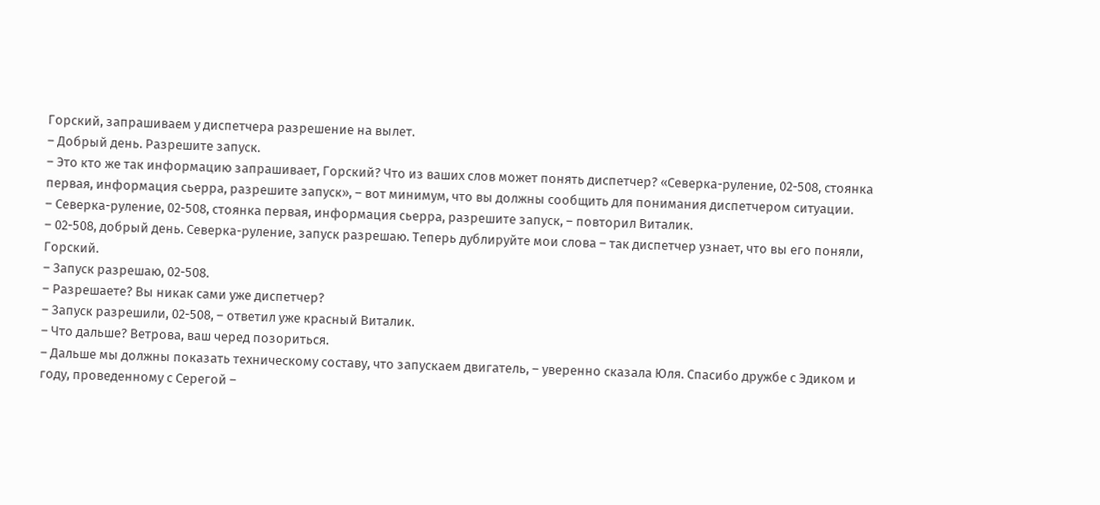Горский, запрашиваем у диспетчера разрешение на вылет.
– Добрый день. Разрешите запуск.
– Это кто же так информацию запрашивает, Горский? Что из ваших слов может понять диспетчер? «Северка-руление, 02-508, стоянка первая, информация сьерра, разрешите запуск», – вот минимум, что вы должны сообщить для понимания диспетчером ситуации.
– Северка-руление, 02-508, стоянка первая, информация сьерра, разрешите запуск, – повторил Виталик.
– 02-508, добрый день. Северка-руление, запуск разрешаю. Теперь дублируйте мои слова – так диспетчер узнает, что вы его поняли, Горский.
– Запуск разрешаю, 02-508.
– Разрешаете? Вы никак сами уже диспетчер?
– Запуск разрешили, 02-508, – ответил уже красный Виталик.
– Что дальше? Ветрова, ваш черед позориться.
– Дальше мы должны показать техническому составу, что запускаем двигатель, – уверенно сказала Юля. Спасибо дружбе с Эдиком и году, проведенному с Серегой –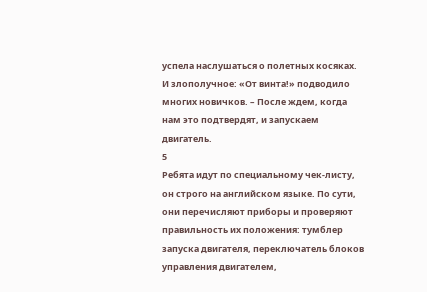успела наслушаться о полетных косяках. И злополучное: «От винта!» подводило многих новичков. – После ждем, когда нам это подтвердят, и запускаем двигатель.
5
Ребята идут по специальному чек-листу, он строго на английском языке. По сути, они перечисляют приборы и проверяют правильность их положения: тумблер запуска двигателя, переключатель блоков управления двигателем,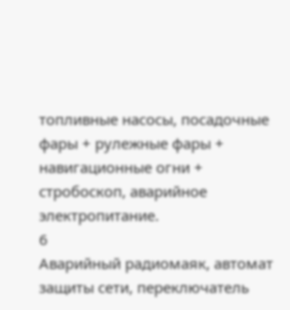топливные насосы, посадочные фары + рулежные фары + навигационные огни + стробоскоп, аварийное электропитание.
6
Аварийный радиомаяк, автомат защиты сети, переключатель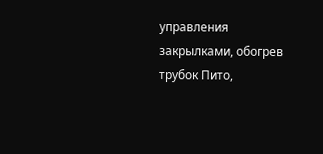управления закрылками, обогрев трубок Пито,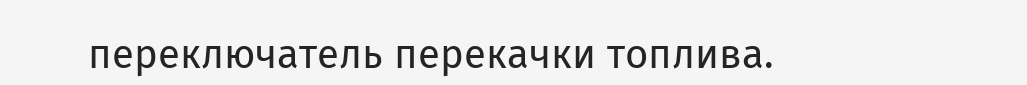переключатель перекачки топлива.